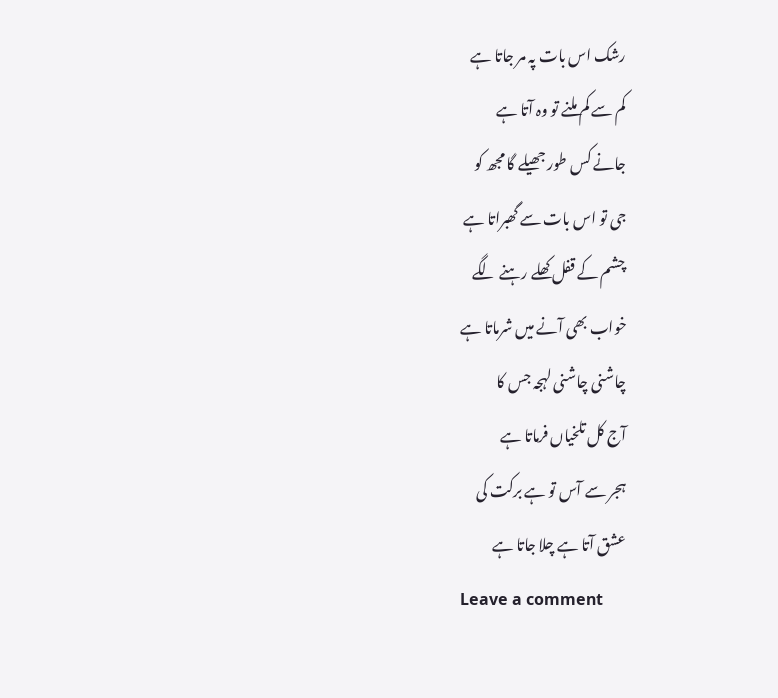رشک اس بات پہ مر جاتا ہے
کم سے کم ملنے تو وہ آتا ہے
جانے کس طور جھیلے گا مجھ کو
جی تو اس بات سے گھبراتا ہے
چشم کے قفل کھلے رہنے لگے
خواب بھی آنے میں شرماتا ہے
چاشنی چاشنی لہجہ جس کا
آج کل تلخیاں فرماتا ہے
ہجر سے آس تو ہے برکت کی
عشق آتا ہے چلا جاتا ہے
Leave a comment